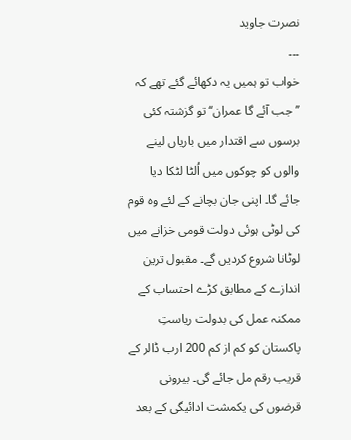نصرت جاوید
۔۔۔
خواب تو ہمیں یہ دکھائے گئے تھے کہ ’’جب آئے گا عمران‘‘ تو گزشتہ کئی برسوں سے اقتدار میں باریاں لینے والوں کو چوکوں میں اُلٹا لٹکا دیا جائے گا۔ اپنی جان بچانے کے لئے وہ قوم کی لوٹی ہوئی دولت قومی خزانے میں لوٹانا شروع کردیں گے۔ مقبول ترین اندازے کے مطابق کڑے احتساب کے ممکنہ عمل کی بدولت ریاستِ پاکستان کو کم از کم 200 ارب ڈالر کے قریب رقم مل جائے گی۔ بیرونی قرضوں کی یکمشت ادائیگی کے بعد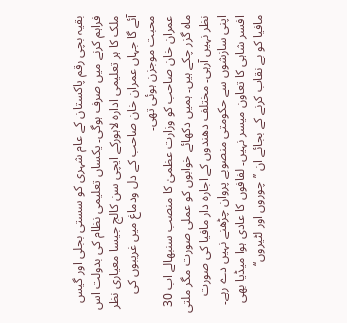بقیہ بچی رقم پاکستان کے عام شہری کو سستی بجلی اور گیس فراہم کرنے میں صرف ہوگی۔ یکساں تعلیمی نظام کی بدولت اس ملک کا ہر تعلیمی ادارہ لاہورکے ایچی سن کالج جیسا معیاری نظر آئے گا جہاں عمران خان صاحب کے دل ودماغ میں غریبوں کی محبت موجزن ہوئی تھی۔
عمران خان صاحب کو وزارت عظمیٰ کا منصب سنبھالے اب 30 ماہ گزر چکے ہیں۔ ہمیں دکھائے خوابوں کو عملی صورت مگر ملتی نظر نہیں آرہی۔ مختلف دھندوں کے اجارہ دار مافیا کی صورت اپنی سازشوں سے حکومتی منصوبے پروان چڑھنے نہیں دے رہے۔ افسر شاہی کا تعاون میسر نہیں۔ لفافوں کا عادی ہوا میڈیا بھی مافیا کو بے نقاب کرنے کے بجائے ان ’’چوروں اور لٹیروں‘‘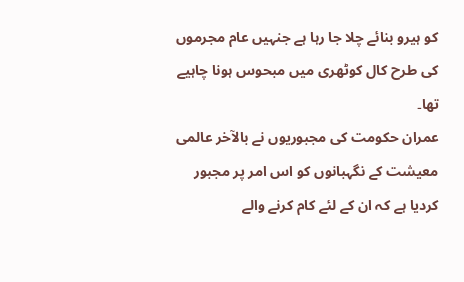کو ہیرو بنائے چلا جا رہا ہے جنہیں عام مجرموں کی طرح کال کوٹھری میں مبحوس ہونا چاہیے تھا۔
عمران حکومت کی مجبوریوں نے بالآخر عالمی معیشت کے نگہبانوں کو اس امر پر مجبور کردیا ہے کہ ان کے لئے کام کرنے والے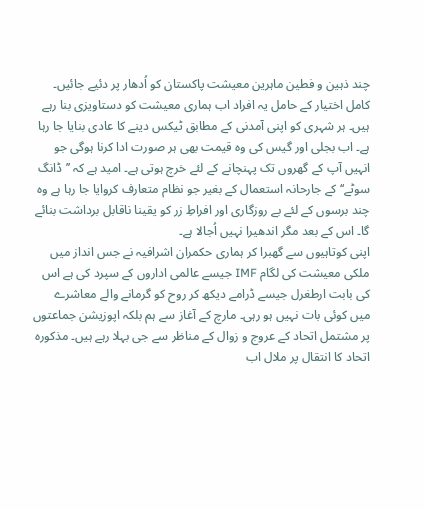چند ذہین و فطین ماہرین معیشت پاکستان کو اُدھار پر دئیے جائیں۔ کامل اختیار کے حامل یہ افراد اب ہماری معیشت کو دستاویزی بنا رہے ہیں۔ ہر شہری کو اپنی آمدنی کے مطابق ٹیکس دینے کا عادی بنایا جا رہا ہے۔ اب بجلی اور گیس کی وہ قیمت بھی ہر صورت ادا کرنا ہوگی جو انہیں آپ کے گھروں تک پہنچانے کے لئے خرچ ہوتی ہے۔ امید ہے کہ ’’ڈانگ سوٹے‘‘ کے جارحانہ استعمال کے بغیر جو نظام متعارف کروایا جا رہا ہے وہ چند برسوں کے لئے بے روزگاری اور افراطِ زر کو یقینا ناقابل برداشت بنائے گا۔ اس کے بعد مگر اندھیرا نہیں اُجالا ہے۔
اپنی کوتاہیوں سے گھبرا کر ہماری حکمران اشرافیہ نے جس انداز میں ملکی معیشت کی لگام IMF جیسے عالمی اداروں کے سپرد کی ہے اس کی بابت ارطغرل جیسے ڈرامے دیکھ کر روح کو گرمانے والے معاشرے میں کوئی بات نہیں ہو رہی۔ مارچ کے آغاز سے ہم بلکہ اپوزیشن جماعتوں پر مشتمل اتحاد کے عروج و زوال کے مناظر سے جی بہلا رہے ہیں۔ مذکورہ اتحاد کا انتقال پر ملال اب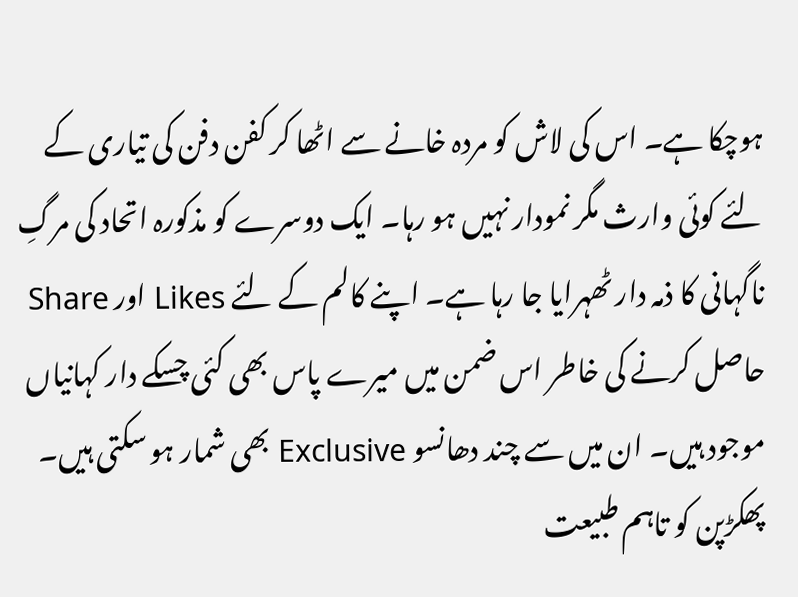ہوچکا ہے۔ اس کی لاش کو مردہ خانے سے اٹھا کر کفن دفن کی تیاری کے لئے کوئی وارث مگر نمودار نہیں ہو رہا۔ ایک دوسرے کو مذکورہ اتحاد کی مرگِ ناگہانی کا ذمہ دار ٹھہرایا جا رہا ہے۔ اپنے کالم کے لئے Likes اور Share حاصل کرنے کی خاطر اس ضمن میں میرے پاس بھی کئی چسکے دار کہانیاں موجود ہیں۔ ان میں سے چند دھانسو Exclusive بھی شمار ہو سکتی ہیں۔ پھکڑپن کو تاہم طبیعت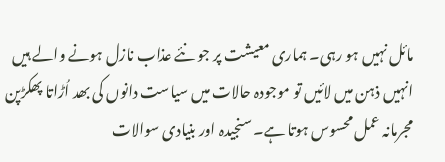مائل نہیں ہو رہی۔ ہماری معیشت پر جو نئے عذاب نازل ہونے والے ہیں انہیں ذہن میں لائیں تو موجودہ حالات میں سیاست دانوں کی بھد اُڑاتا پھکڑپن مجرمانہ عمل محسوس ہوتا ہے۔ سنجیدہ اور بنیادی سوالات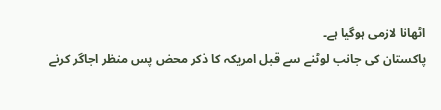اٹھانا لازمی ہوگیا ہے۔
پاکستان کی جانب لوٹنے سے قبل امریکہ کا ذکر محض پس منظر اجاگر کرنے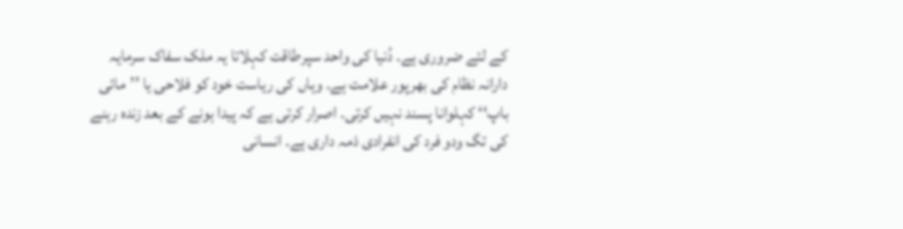کے لئے ضروری ہے۔ دُنیا کی واحد سپرطاقت کہلاتا یہ ملک سفاک سرمایہ دارانہ نظام کی بھرپور علامت ہے۔ وہاں کی ریاست خود کو فلاحی یا ’’مائی باپ‘‘ کہلوانا پسند نہیں کرتی۔ اصرار کرتی ہے کہ پیدا ہونے کے بعد زندہ رہنے کی تگ ودو فرد کی انفرادی ذمہ داری ہے۔ انسانی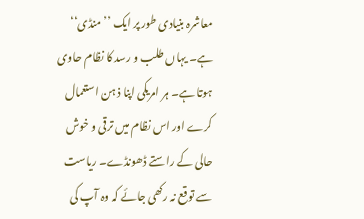معاشرہ بنیادی طور پر ایک ’’منڈی‘‘ ہے۔ یہاں طلب و رسد کا نظام حاوی ہوتا ہے۔ ہر امریکی اپنا ذ ہن استعمال کرے اور اس نظام میں ترقی و خوش حالی کے راستے ڈھونڈے۔ ریاست سے توقع نہ رکھی جائے کہ وہ آپ کی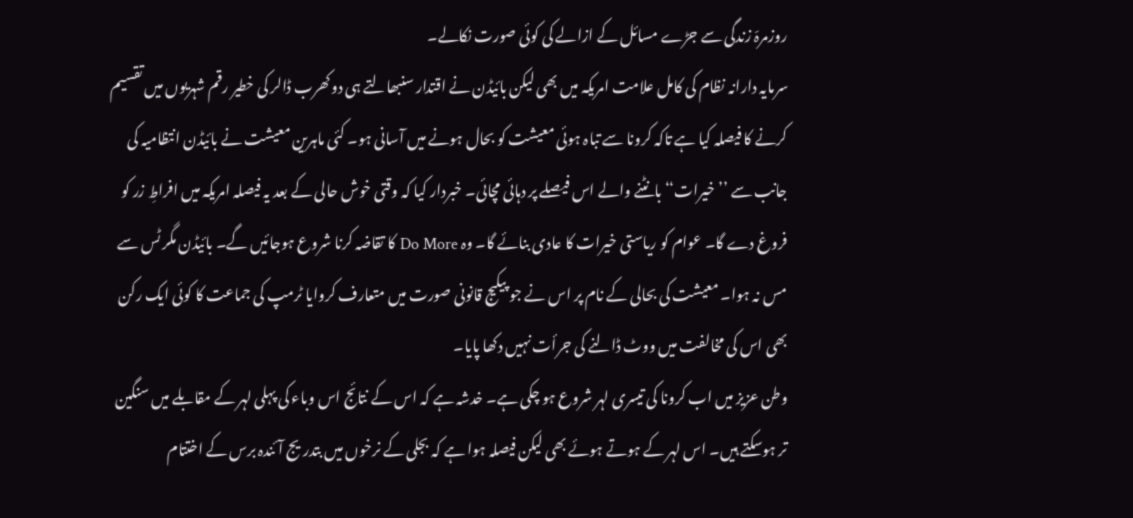روزمرہّ زندگی سے جڑے مسائل کے ازالے کی کوئی صورت نکالے۔
سرمایہ دارانہ نظام کی کامل علامت امریکہ میں بھی لیکن بائیڈن نے اقتدار سنبھالتے ہی دوکھرب ڈالر کی خطیر رقم شہریوں میں تقسیم کرنے کا فیصلہ کیا ہے تاکہ کرونا سے تباہ ہوئی معیشت کو بحال ہونے میں آسانی ہو۔ کئی ماہرین معیشت نے بائیڈن انتظامیہ کی جانب سے ’’خیرات‘‘ بانٹنے والے اس فیصلے پر دہائی مچائی۔ خبردار کیا کہ وقتی خوش حالی کے بعد یہ فیصلہ امریکہ میں افراطِ زر کو فروغ دے گا۔ عوام کو ریاستی خیرات کا عادی بنائے گا۔ وہ Do More کا تقاضہ کرنا شروع ہوجائیں گے۔ بائیڈن مگر ٹس سے مس نہ ہوا۔ معیشت کی بحالی کے نام پر اس نے جو پیکیج قانونی صورت میں متعارف کروایا ٹرمپ کی جماعت کا کوئی ایک رکن بھی اس کی مخالفت میں ووٹ ڈالنے کی جرأت نہیں دکھا پایا۔
وطن عزیز میں اب کرونا کی تیسری لہر شروع ہو چکی ہے۔ خدشہ ہے کہ اس کے نتائج اس وباء کی پہلی لہر کے مقابلے میں سنگین تر ہوسکتے ہیں۔ اس لہر کے ہوتے ہوئے بھی لیکن فیصلہ ہوا ہے کہ بجلی کے نرخوں میں بتدریج آئندہ برس کے اختتام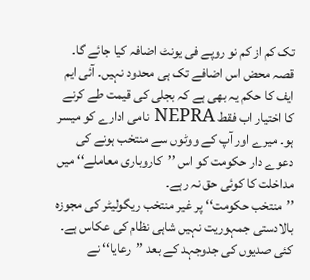تک کم از کم نو روپے فی یونٹ اضافہ کیا جائے گا۔ قصہ محض اس اضافے تک ہی محدود نہیں۔ آئی ایم ایف کا حکم یہ بھی ہے کہ بجلی کی قیمت طے کرنے کا اختیار اب فقط NEPRA نامی ادارے کو میسر ہو۔ میرے اور آپ کے ووٹوں سے منتخب ہونے کی دعوے دار حکومت کو اس ’’کاروباری معاملے‘‘ میں مداخلت کا کوئی حق نہ رہے۔
’’منتخب حکومت‘‘ پر غیر منتخب ریگولیٹر کی مجوزہ بالادستی جمہوریت نہیں شاہی نظام کی عکاس ہے۔ کئی صدیوں کی جدوجہد کے بعد ’’رعایا‘‘ نے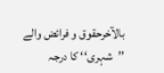بالآخرحقوق و فرائض والے ’’شہری‘‘ کا درجہ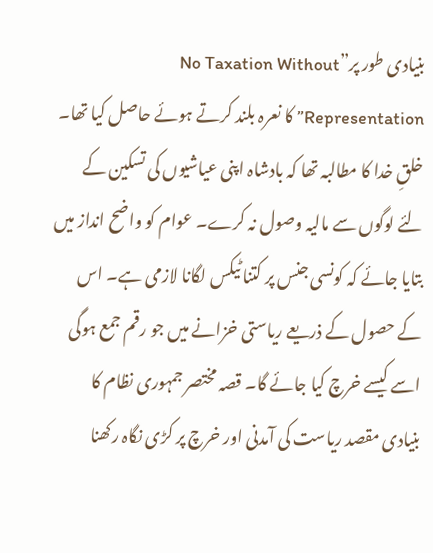بنیادی طور پر”No Taxation Without Representation” کا نعرہ بلند کرتے ہوئے حاصل کیا تھا۔ خلقِ خدا کا مطالبہ تھا کہ بادشاہ اپنی عیاشیوں کی تسکین کے لئے لوگوں سے مالیہ وصول نہ کرے۔ عوام کو واضح انداز میں بتایا جائے کہ کونسی جنس پر کتنا ٹیکس لگانا لازمی ہے۔ اس کے حصول کے ذریعے ریاستی خزانے میں جو رقم جمع ہوگی اسے کیسے خرچ کیا جائے گا۔ قصہ مختصر جمہوری نظام کا بنیادی مقصد ریاست کی آمدنی اور خرچ پر کڑی نگاہ رکھنا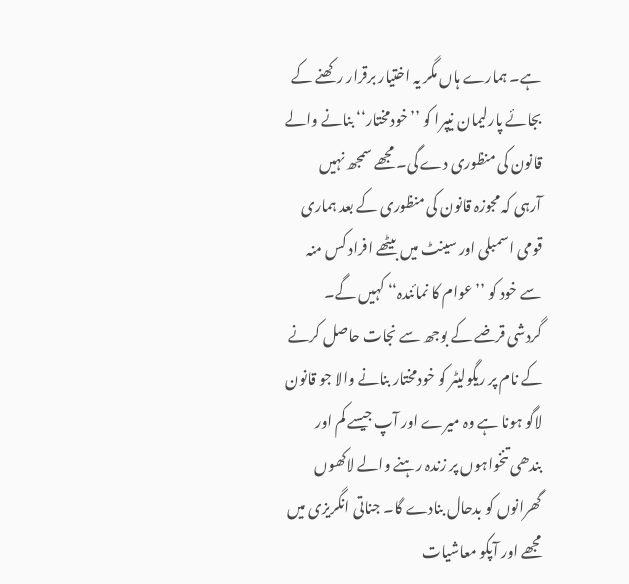ہے۔ ہمارے ہاں مگر یہ اختیار برقرار رکھنے کے بجائے پارلیمان نیپرا کو ’’خودمختار‘‘ بنانے والے قانون کی منظوری دے گی۔ مجھے سمجھ نہیں آرہی کہ مجوزہ قانون کی منظوری کے بعد ہماری قومی اسمبلی اور سینٹ میں بیٹھے افراد کس منہ سے خود کو ’’عوام کا نمائندہ‘‘ کہیں گے۔
گردشی قرضے کے بوجھ سے نجات حاصل کرنے کے نام پر ریگولیٹر کو خودمختار بنانے والا جو قانون لاگو ہونا ہے وہ میرے اور آپ جیسے کم اور بندھی تنخواہوں پر زندہ رہنے والے لاکھوں گھرانوں کو بدحال بنادے گا۔ جناتی انگریزی میں مجھے اور آپکو معاشیات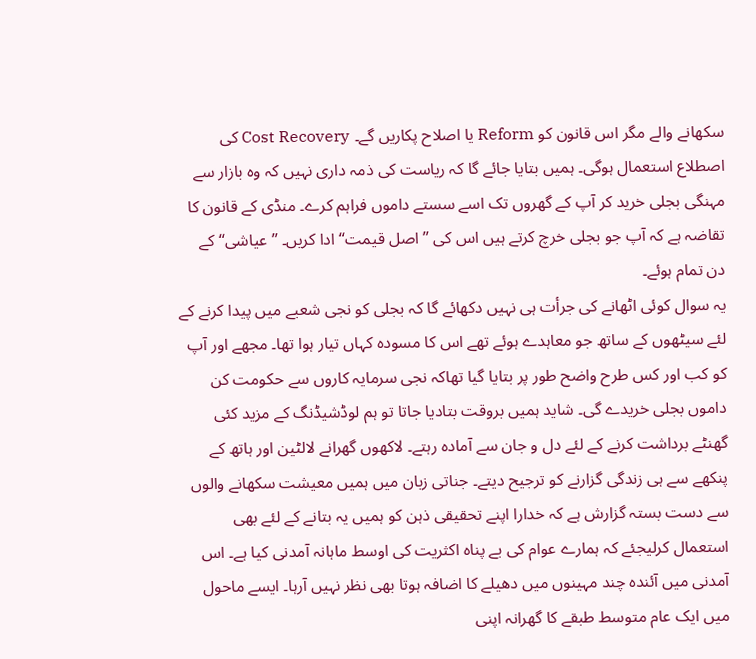سکھانے والے مگر اس قانون کو Reform یا اصلاح پکاریں گے۔ Cost Recovery کی اصطلاع استعمال ہوگی۔ ہمیں بتایا جائے گا کہ ریاست کی ذمہ داری نہیں کہ وہ بازار سے مہنگی بجلی خرید کر آپ کے گھروں تک اسے سستے داموں فراہم کرے۔ منڈی کے قانون کا تقاضہ ہے کہ آپ جو بجلی خرچ کرتے ہیں اس کی ’’اصل قیمت‘‘ ادا کریں۔ ’’عیاشی‘‘ کے دن تمام ہوئے۔
یہ سوال کوئی اٹھانے کی جرأت ہی نہیں دکھائے گا کہ بجلی کو نجی شعبے میں پیدا کرنے کے لئے سیٹھوں کے ساتھ جو معاہدے ہوئے تھے اس کا مسودہ کہاں تیار ہوا تھا۔ مجھے اور آپ کو کب اور کس طرح واضح طور پر بتایا گیا تھاکہ نجی سرمایہ کاروں سے حکومت کن داموں بجلی خریدے گی۔ شاید ہمیں بروقت بتادیا جاتا تو ہم لوڈشیڈنگ کے مزید کئی گھنٹے برداشت کرنے کے لئے دل و جان سے آمادہ رہتے۔ لاکھوں گھرانے لالٹین اور ہاتھ کے پنکھے سے ہی زندگی گزارنے کو ترجیح دیتے۔ جناتی زبان میں ہمیں معیشت سکھانے والوں سے دست بستہ گزارش ہے کہ خدارا اپنے تحقیقی ذہن کو ہمیں یہ بتانے کے لئے بھی استعمال کرلیجئے کہ ہمارے عوام کی بے پناہ اکثریت کی اوسط ماہانہ آمدنی کیا ہے۔ اس آمدنی میں آئندہ چند مہینوں میں دھیلے کا اضافہ ہوتا بھی نظر نہیں آرہا۔ ایسے ماحول میں ایک عام متوسط طبقے کا گھرانہ اپنی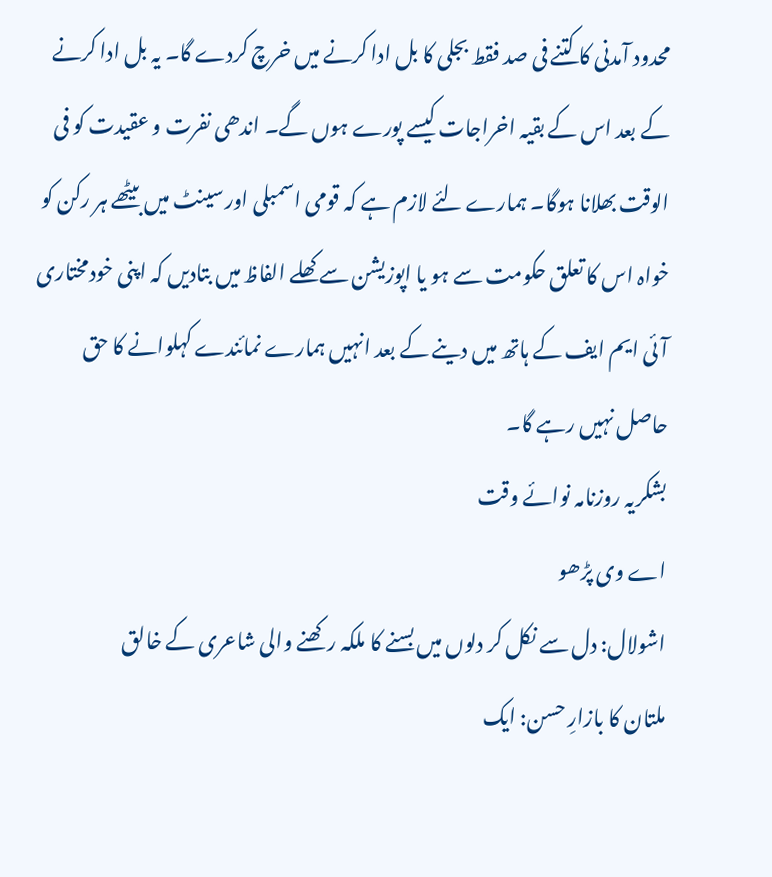محدود آمدنی کا کتنے فی صد فقط بجلی کا بل ادا کرنے میں خرچ کردے گا۔ یہ بل ادا کرنے کے بعد اس کے بقیہ اخراجات کیسے پورے ہوں گے۔ اندھی نفرت و عقیدت کو فی الوقت بھلانا ہوگا۔ ہمارے لئے لازم ہے کہ قومی اسمبلی اور سینٹ میں بیٹھے ہر رکن کو خواہ اس کا تعلق حکومت سے ہو یا اپوزیشن سے کھلے الفاظ میں بتادیں کہ اپنی خودمختاری آئی ایم ایف کے ہاتھ میں دینے کے بعد انہیں ہمارے نمائندے کہلوانے کا حق حاصل نہیں رہے گا۔
بشکریہ روزنامہ نوائے وقت
اے وی پڑھو
اشولال: دل سے نکل کر دلوں میں بسنے کا ملکہ رکھنے والی شاعری کے خالق
ملتان کا بازارِ حسن: ایک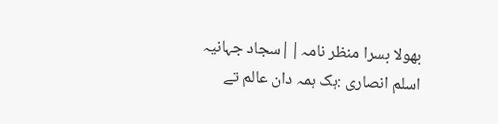بھولا بسرا منظر نامہ||سجاد جہانیہ
اسلم انصاری :ہک ہمہ دان عالم تے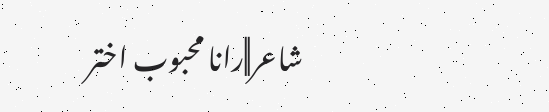شاعر||رانا محبوب اختر